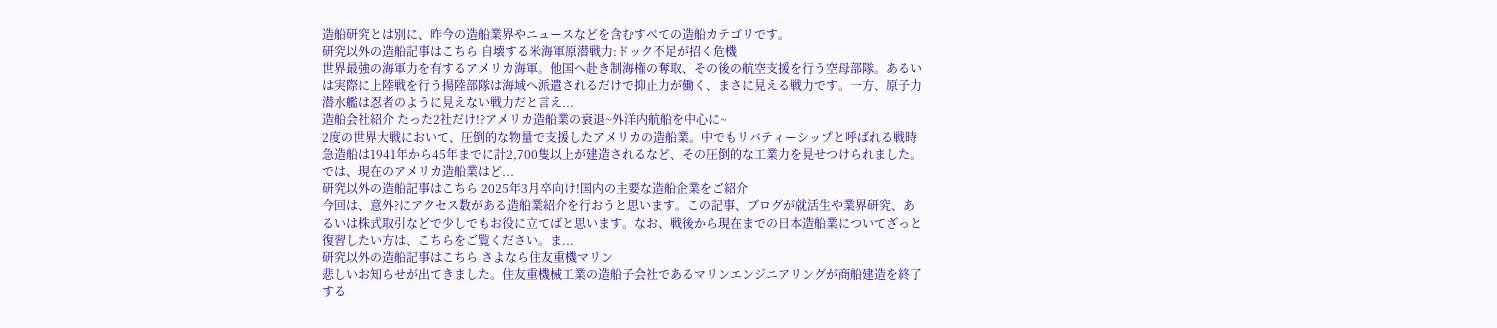造船研究とは別に、昨今の造船業界やニュースなどを含むすべての造船カテゴリです。
研究以外の造船記事はこちら 自壊する米海軍原潜戦力:ドック不足が招く危機
世界最強の海軍力を有するアメリカ海軍。他国へ赴き制海権の奪取、その後の航空支援を行う空母部隊。あるいは実際に上陸戦を行う揚陸部隊は海域へ派遣されるだけで抑止力が働く、まさに見える戦力です。一方、原子力潜水艦は忍者のように見えない戦力だと言え...
造船会社紹介 たった2社だけ!?アメリカ造船業の衰退~外洋内航船を中心に~
2度の世界大戦において、圧倒的な物量で支援したアメリカの造船業。中でもリバティーシップと呼ばれる戦時急造船は1941年から45年までに計2,700隻以上が建造されるなど、その圧倒的な工業力を見せつけられました。では、現在のアメリカ造船業はど...
研究以外の造船記事はこちら 2025年3月卒向け!国内の主要な造船企業をご紹介
今回は、意外?にアクセス数がある造船業紹介を行おうと思います。この記事、ブログが就活生や業界研究、あるいは株式取引などで少しでもお役に立てばと思います。なお、戦後から現在までの日本造船業についてざっと復習したい方は、こちらをご覧ください。ま...
研究以外の造船記事はこちら さよなら住友重機マリン
悲しいお知らせが出てきました。住友重機械工業の造船子会社であるマリンエンジニアリングが商船建造を終了する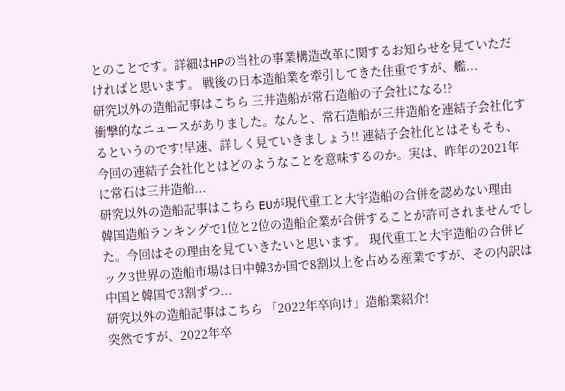とのことです。詳細はHPの当社の事業構造改革に関するお知らせを見ていただければと思います。 戦後の日本造船業を牽引してきた住重ですが、艦...
研究以外の造船記事はこちら 三井造船が常石造船の子会社になる!?
衝撃的なニュースがありました。なんと、常石造船が三井造船を連結子会社化するというのです!早速、詳しく見ていきましょう!! 連結子会社化とはそもそも、今回の連結子会社化とはどのようなことを意味するのか。実は、昨年の2021年に常石は三井造船...
研究以外の造船記事はこちら EUが現代重工と大宇造船の合併を認めない理由
韓国造船ランキングで1位と2位の造船企業が合併することが許可されませんでした。今回はその理由を見ていきたいと思います。 現代重工と大宇造船の合併ビック3世界の造船市場は日中韓3か国で8割以上を占める産業ですが、その内訳は中国と韓国で3割ずつ...
研究以外の造船記事はこちら 「2022年卒向け」造船業紹介!
突然ですが、2022年卒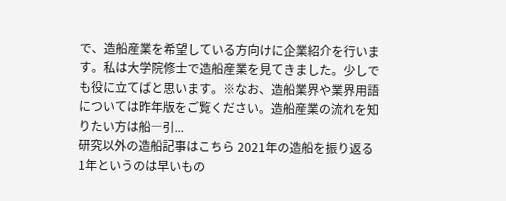で、造船産業を希望している方向けに企業紹介を行います。私は大学院修士で造船産業を見てきました。少しでも役に立てばと思います。※なお、造船業界や業界用語については昨年版をご覧ください。造船産業の流れを知りたい方は船―引...
研究以外の造船記事はこちら 2021年の造船を振り返る
1年というのは早いもの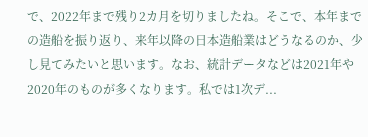で、2022年まで残り2カ月を切りましたね。そこで、本年までの造船を振り返り、来年以降の日本造船業はどうなるのか、少し見てみたいと思います。なお、統計データなどは2021年や2020年のものが多くなります。私では1次デ...